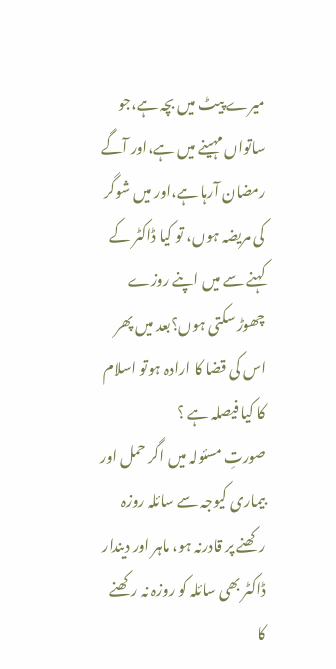میرے پیٹ میں بچہ ہے،جو ساتواں مہینے میں ہے،اور آگے رمضان آرہا ہے،اور میں شوگر کی مریضہ ہوں، تو کیا ڈاکٹر کے کہنے سے میں اپنے روزے چھوڑ سکتی ہوں؟بعد میں پھر اس کی قضا کا ارادہ ہوتو اسلام کا کیا فیصلہ ہے ؟
صورتِ مسئولہ میں اگر حمل اور بیماری کیوجہ سے سائلہ روزہ رکھنے پر قادرنہ ہو، ماہر اور دیندار ڈاکٹر بھی سائلہ کو روزہ نہ رکھنے کا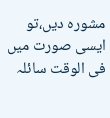مشورہ دیں،تو ایسی صورت میں فی الوقت سائلہ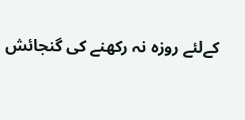کےلئے روزہ نہ رکھنے کی گنجائش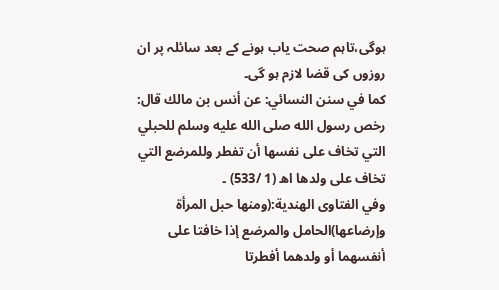ہوگی،تاہم صحت یاب ہونے کے بعد سائلہ پر ان روزوں کی قضا لازم ہو گی۔
كما في سنن النسائي: عن أنس بن مالك قال: رخص رسول الله صلى الله عليه وسلم للحبلي التي تخاف على نفسها أن تفطر وللمرضع التي تخاف على ولدها اھ (1 /533) ۔
وفي الفتاوى الهندية:(ومنها حبل المرأة وإرضاعها)الحامل والمرضع إذا خافتا على أنفسهما أو ولدهما أفطرتا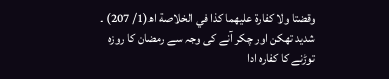وقضتا ولا كفارة عليھما كذا في الخلاصة اھ(1/ 207) ۔
شدید تھکن اور چکر آنے کی وجہ سے رمضان کا روزہ توڑنے کا کفارہ ادا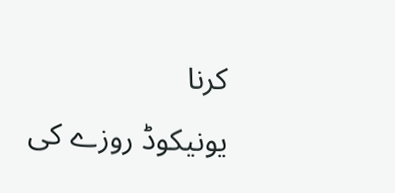کرنا
یونیکوڈ روزے کی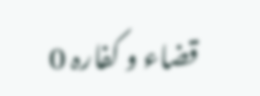قضاء و کفارہ 0